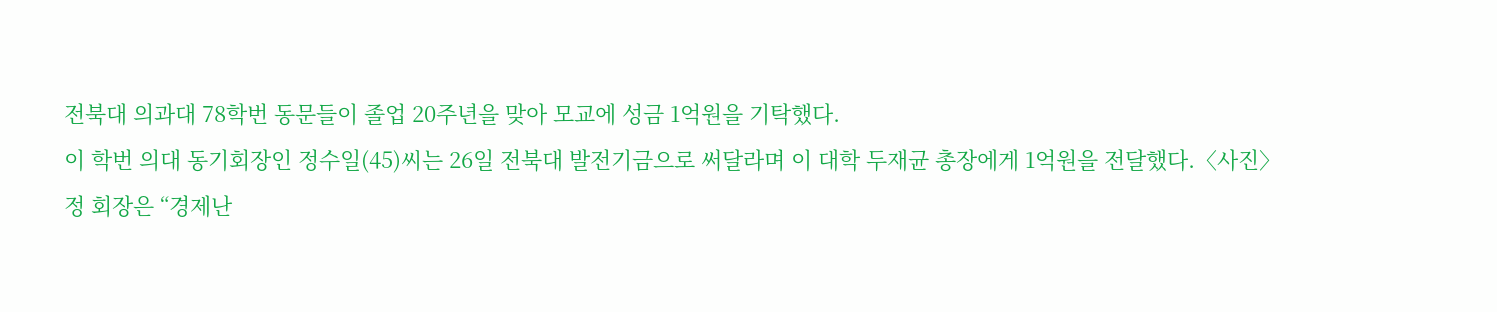전북대 의과대 78학번 동문들이 졸업 20주년을 맞아 모교에 성금 1억원을 기탁했다.
이 학번 의대 동기회장인 정수일(45)씨는 26일 전북대 발전기금으로 써달라며 이 대학 두재균 총장에게 1억원을 전달했다.〈사진〉
정 회장은 “경제난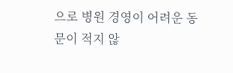으로 병원 경영이 어려운 동문이 적지 않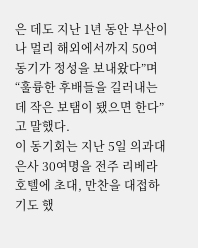은 데도 지난 1년 동안 부산이나 멀리 해외에서까지 50여 동기가 정성을 보내왔다”며 “훌륭한 후배들을 길러내는 데 작은 보탬이 됐으면 한다”고 말했다.
이 동기회는 지난 5일 의과대 은사 30여명을 전주 리베라호텔에 초대, 만찬을 대접하기도 했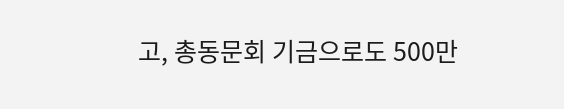고, 총동문회 기금으로도 500만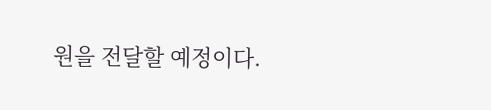원을 전달할 예정이다.